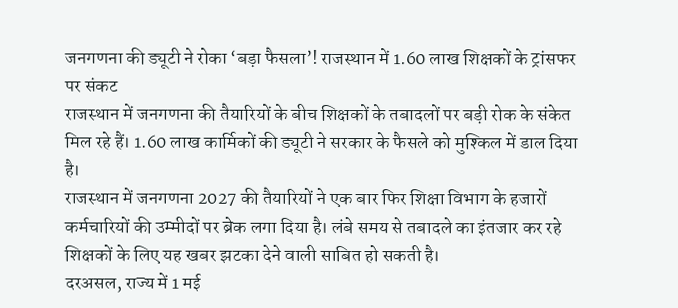जनगणना की ड्यूटी ने रोका ‘बड़ा फैसला’! राजस्थान में 1.60 लाख शिक्षकों के ट्रांसफर पर संकट
राजस्थान में जनगणना की तैयारियों के बीच शिक्षकों के तबादलों पर बड़ी रोक के संकेत मिल रहे हैं। 1.60 लाख कार्मिकों की ड्यूटी ने सरकार के फैसले को मुश्किल में डाल दिया है।
राजस्थान में जनगणना 2027 की तैयारियों ने एक बार फिर शिक्षा विभाग के हजारों कर्मचारियों की उम्मीदों पर ब्रेक लगा दिया है। लंबे समय से तबादले का इंतजार कर रहे शिक्षकों के लिए यह खबर झटका देने वाली साबित हो सकती है।
दरअसल, राज्य में 1 मई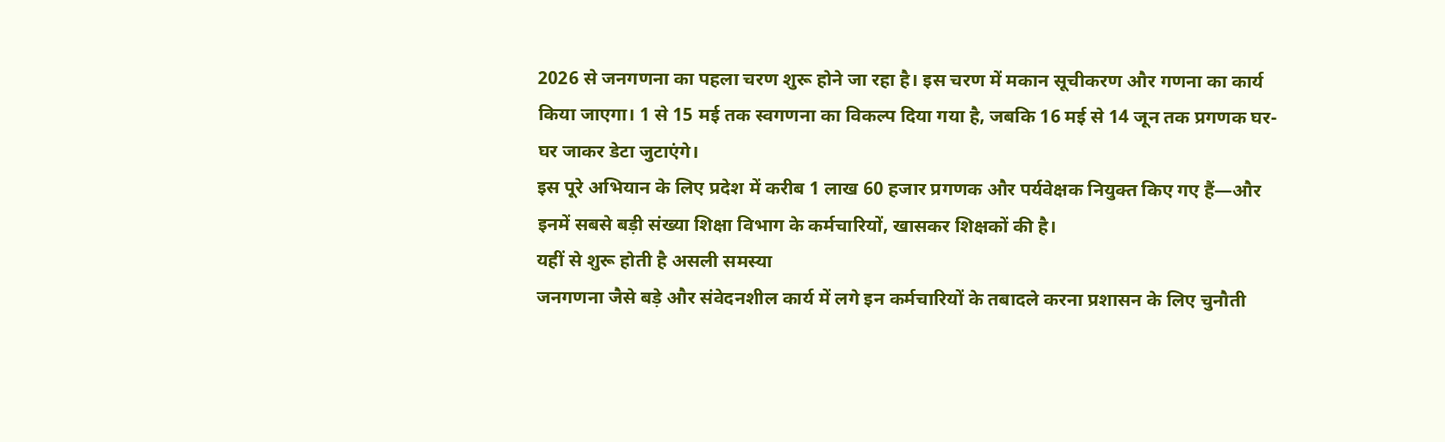2026 से जनगणना का पहला चरण शुरू होने जा रहा है। इस चरण में मकान सूचीकरण और गणना का कार्य किया जाएगा। 1 से 15 मई तक स्वगणना का विकल्प दिया गया है, जबकि 16 मई से 14 जून तक प्रगणक घर-घर जाकर डेटा जुटाएंगे।
इस पूरे अभियान के लिए प्रदेश में करीब 1 लाख 60 हजार प्रगणक और पर्यवेक्षक नियुक्त किए गए हैं—और इनमें सबसे बड़ी संख्या शिक्षा विभाग के कर्मचारियों, खासकर शिक्षकों की है।
यहीं से शुरू होती है असली समस्या
जनगणना जैसे बड़े और संवेदनशील कार्य में लगे इन कर्मचारियों के तबादले करना प्रशासन के लिए चुनौती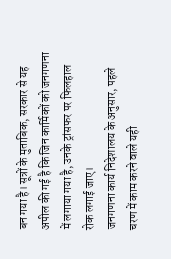बन गया है। सूत्रों के मुताबिक, सरकार से यह अपील की गई है कि जिन कार्मिकों को जनगणना में लगाया गया है, उनके ट्रांसफर पर फिलहाल रोक लगाई जाए।
जनगणना कार्य निदेशालय के अनुसार, पहले चरण में काम करने वाले यही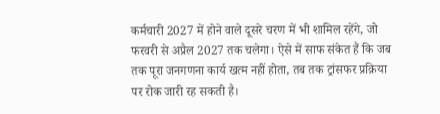कर्मचारी 2027 में होने वाले दूसरे चरण में भी शामिल रहेंगे, जो फरवरी से अप्रैल 2027 तक चलेगा। ऐसे में साफ संकेत हैं कि जब तक पूरा जनगणना कार्य खत्म नहीं होता, तब तक ट्रांसफर प्रक्रिया पर रोक जारी रह सकती है।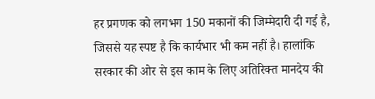हर प्रगणक को लगभग 150 मकानों की जिम्मेदारी दी गई है, जिससे यह स्पष्ट है कि कार्यभार भी कम नहीं है। हालांकि सरकार की ओर से इस काम के लिए अतिरिक्त मानदेय की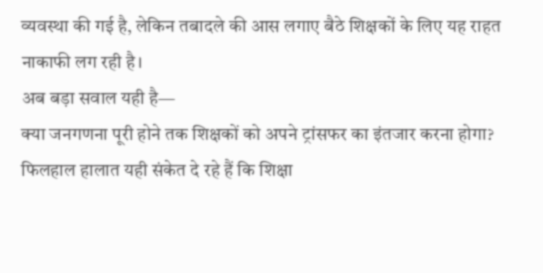व्यवस्था की गई है, लेकिन तबादले की आस लगाए बैठे शिक्षकों के लिए यह राहत नाकाफी लग रही है।
अब बड़ा सवाल यही है—
क्या जनगणना पूरी होने तक शिक्षकों को अपने ट्रांसफर का इंतजार करना होगा?
फिलहाल हालात यही संकेत दे रहे हैं कि शिक्षा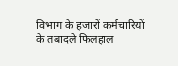विभाग के हजारों कर्मचारियों के तबादले फिलहाल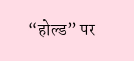“होल्ड” पर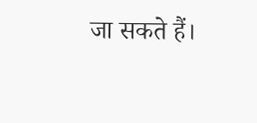जा सकते हैं।